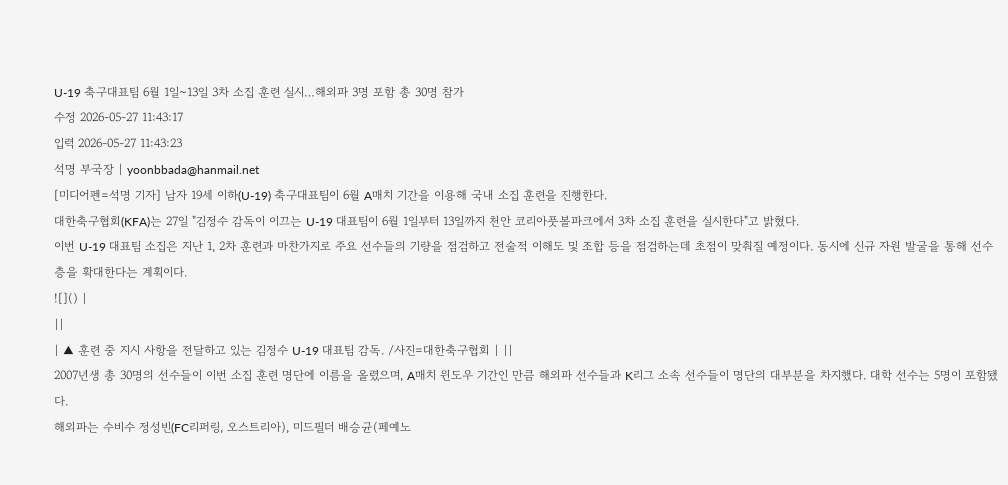U-19 축구대표팀 6월 1일~13일 3차 소집 훈련 실시…해외파 3명 포함 총 30명 참가
수정 2026-05-27 11:43:17
입력 2026-05-27 11:43:23
석명 부국장 | yoonbbada@hanmail.net
[미디어펜=석명 기자] 남자 19세 이하(U-19) 축구대표팀이 6월 A매치 기간을 이용해 국내 소집 훈련을 진행한다.
대한축구협회(KFA)는 27일 "김정수 감독이 이끄는 U-19 대표팀이 6월 1일부터 13일까지 천안 코리아풋볼파크에서 3차 소집 훈련을 실시한다"고 밝혔다.
이번 U-19 대표팀 소집은 지난 1, 2차 훈련과 마찬가지로 주요 선수들의 기량을 점검하고 전술적 이해도 및 조합 등을 점검하는데 초점이 맞춰질 예정이다. 동시에 신규 자원 발굴을 통해 선수층을 확대한다는 계획이다.
![]() |
||
| ▲ 훈련 중 지시 사항을 전달하고 있는 김정수 U-19 대표팀 감독. /사진=대한축구협회 | ||
2007년생 총 30명의 선수들이 이번 소집 훈련 명단에 이름을 올렸으며, A매치 윈도우 기간인 만큼 해외파 선수들과 K리그 소속 선수들이 명단의 대부분을 차지했다. 대학 선수는 5명이 포함됐다.
해외파는 수비수 정성빈(FC리퍼링, 오스트리아), 미드필더 배승균(페예노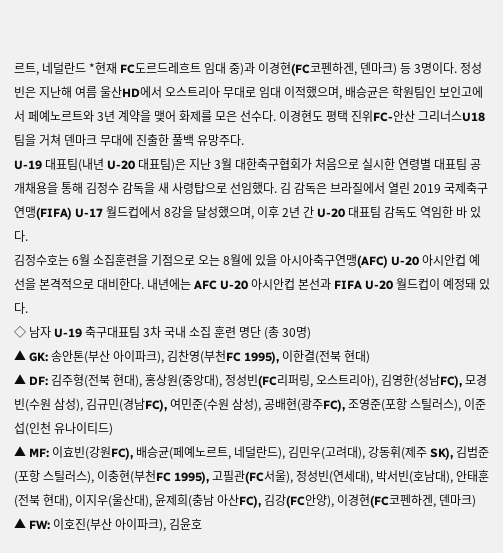르트, 네덜란드 *현재 FC도르드레흐트 임대 중)과 이경현(FC코펜하겐, 덴마크) 등 3명이다. 정성빈은 지난해 여름 울산HD에서 오스트리아 무대로 임대 이적했으며, 배승균은 학원팀인 보인고에서 페예노르트와 3년 계약을 맺어 화제를 모은 선수다. 이경현도 평택 진위FC-안산 그리너스U18팀을 거쳐 덴마크 무대에 진출한 풀백 유망주다.
U-19 대표팀(내년 U-20 대표팀)은 지난 3월 대한축구협회가 처음으로 실시한 연령별 대표팀 공개채용을 통해 김정수 감독을 새 사령탑으로 선임했다. 김 감독은 브라질에서 열린 2019 국제축구연맹(FIFA) U-17 월드컵에서 8강을 달성했으며, 이후 2년 간 U-20 대표팀 감독도 역임한 바 있다.
김정수호는 6월 소집훈련을 기점으로 오는 8월에 있을 아시아축구연맹(AFC) U-20 아시안컵 예선을 본격적으로 대비한다. 내년에는 AFC U-20 아시안컵 본선과 FIFA U-20 월드컵이 예정돼 있다.
◇ 남자 U-19 축구대표팀 3차 국내 소집 훈련 명단 (총 30명)
▲ GK: 송안톤(부산 아이파크), 김찬영(부천FC 1995), 이한결(전북 현대)
▲ DF: 김주형(전북 현대), 홍상원(중앙대), 정성빈(FC리퍼링, 오스트리아), 김영한(성남FC), 모경빈(수원 삼성), 김규민(경남FC), 여민준(수원 삼성), 공배현(광주FC), 조영준(포항 스틸러스), 이준섭(인천 유나이티드)
▲ MF: 이효빈(강원FC), 배승균(페예노르트, 네덜란드), 김민우(고려대), 강동휘(제주 SK), 김범준(포항 스틸러스), 이충현(부천FC 1995), 고필관(FC서울), 정성빈(연세대), 박서빈(호남대), 안태훈(전북 현대), 이지우(울산대), 윤제희(충남 아산FC), 김강(FC안양), 이경현(FC코펜하겐, 덴마크)
▲ FW: 이호진(부산 아이파크), 김윤호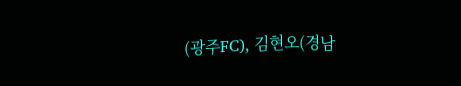(광주FC), 김현오(경남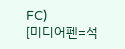FC)
[미디어펜=석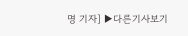명 기자] ▶다른기사보기